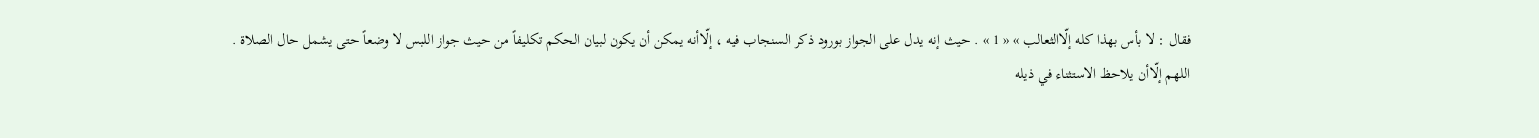فقال : لا بأس بهذا كله إلّاالثعالب » « 1 » . حيث إنه يدل على الجواز بورود ذكر السنجاب فيه ، إلّاأنه يمكن أن يكون لبيان الحكم تكليفاً من حيث جواز اللبس لا وضعاً حتى يشمل حال الصلاة .
اللهم إلّاأن يلاحظ الاستثناء في ذيله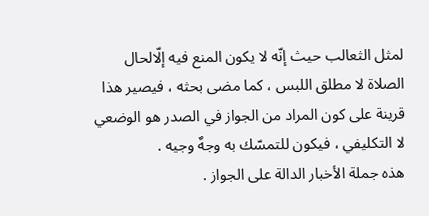لمثل الثعالب حيث إنّه لا يكون المنع فيه إلّالحال الصلاة لا مطلق اللبس ، كما مضى بحثه ، فيصير هذا قرينة على كون المراد من الجواز في الصدر هو الوضعي لا التكليفي ، فيكون للتمسّك به وجهٌ وجيه .
هذه جملة الأخبار الدالة على الجواز .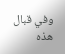وفي قبال هذه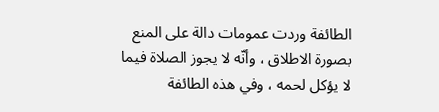الطائفة وردت عمومات دالة على المنع بصورة الاطلاق ، وأنّه لا يجوز الصلاة فيما لا يؤكل لحمه ، وفي هذه الطائفة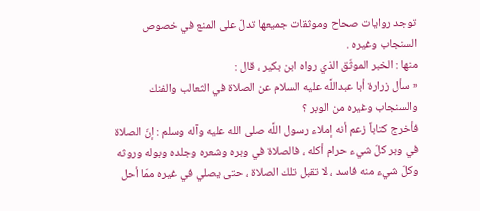توجد روايات صحاح وموثقات جميعها تدلّ على المنع في خصوص السنجاب وغيره .
منها : الخبر الموثّق الذي رواه ابن بكير ، قال :
« سأل زرارة أبا عبداللَّه عليه السلام عن الصلاة في الثعالب والفنك والسنجاب وغيره من الوبر ؟
فأخرج كتاباً زعم أنه إملاء رسول اللَّه صلى الله عليه وآله وسلم : إنّ الصلاة في وبر كلّ شيء حرام أكله ، فالصلاة في وبره وشعره وجلده وبوله وروثه وكلّ شيء منه فاسد ، لا تقبل تلك الصلاة ، حتى يصلي في غيره ممّا أحل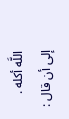اللَّه أكله .
إلى أن قال :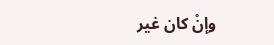وإنْ كان غير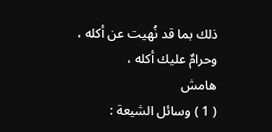ذلك بما قد نُهيت عن أكله ، وحرامٌ عليك أكله ،
هامش
( 1 ) وسائل الشيعة :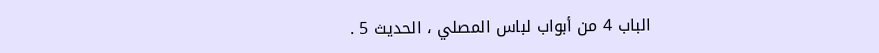الباب 4 من أبواب لباس المصلي ، الحديث 5 .